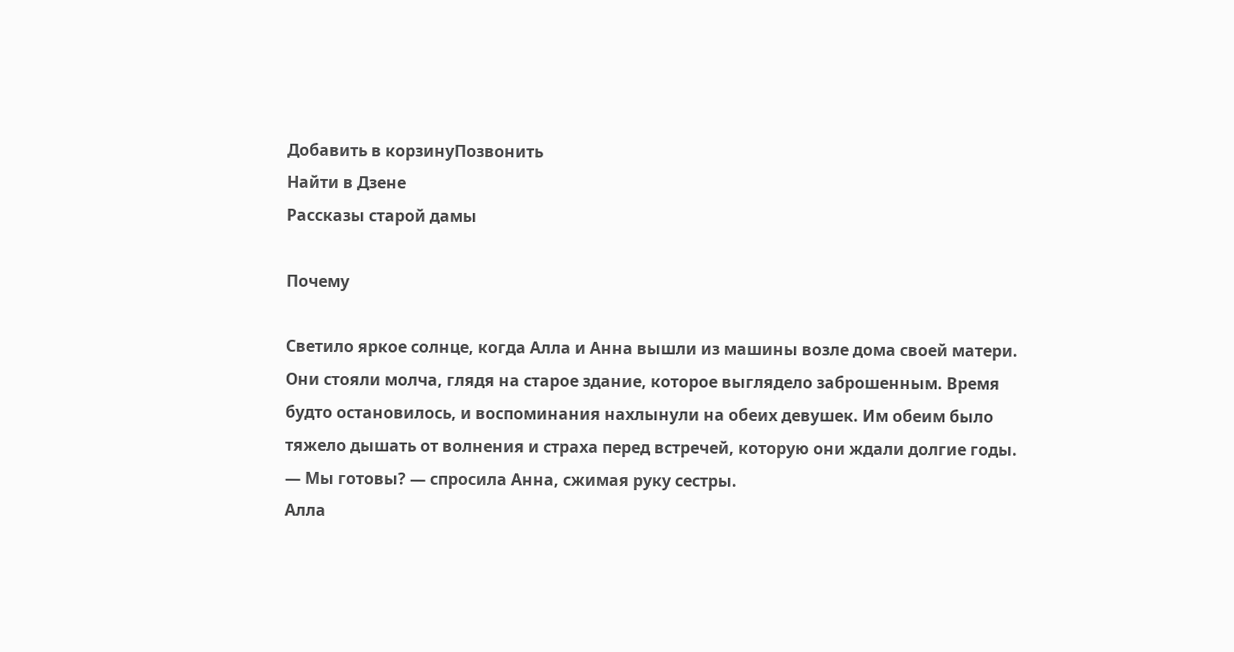Добавить в корзинуПозвонить
Найти в Дзене
Рассказы старой дамы

Почему

Светило яркое солнце, когда Алла и Анна вышли из машины возле дома своей матери. Они стояли молча, глядя на старое здание, которое выглядело заброшенным. Время будто остановилось, и воспоминания нахлынули на обеих девушек. Им обеим было тяжело дышать от волнения и страха перед встречей, которую они ждали долгие годы.
— Мы готовы? — спросила Анна, сжимая руку сестры.
Алла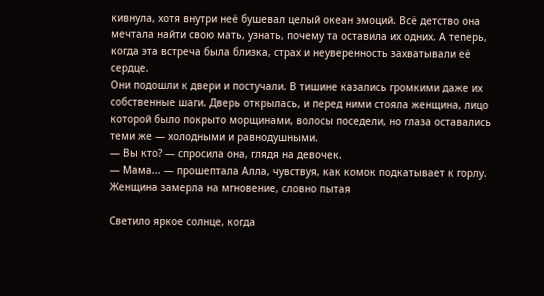кивнула, хотя внутри неё бушевал целый океан эмоций. Всё детство она мечтала найти свою мать, узнать, почему та оставила их одних. А теперь, когда эта встреча была близка, страх и неуверенность захватывали её сердце.
Они подошли к двери и постучали. В тишине казались громкими даже их собственные шаги. Дверь открылась, и перед ними стояла женщина, лицо которой было покрыто морщинами, волосы поседели, но глаза оставались теми же — холодными и равнодушными.
— Вы кто? — спросила она, глядя на девочек.
— Мама... — прошептала Алла, чувствуя, как комок подкатывает к горлу.
Женщина замерла на мгновение, словно пытая

Светило яркое солнце, когда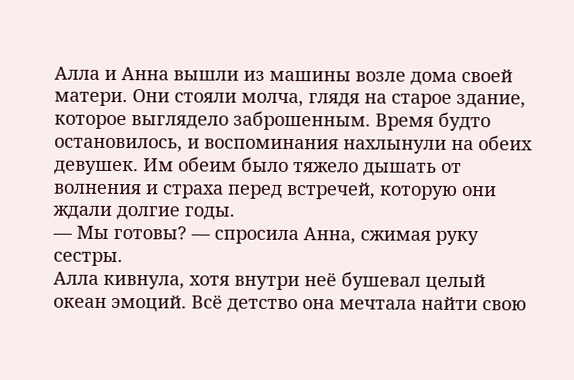Алла и Анна вышли из машины возле дома своей матери. Они стояли молча, глядя на старое здание, которое выглядело заброшенным. Время будто остановилось, и воспоминания нахлынули на обеих девушек. Им обеим было тяжело дышать от волнения и страха перед встречей, которую они ждали долгие годы.
— Мы готовы? — спросила Анна, сжимая руку сестры.
Алла кивнула, хотя внутри неё бушевал целый океан эмоций. Всё детство она мечтала найти свою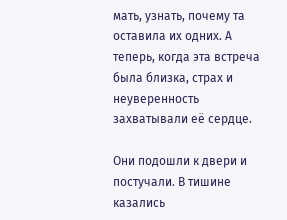мать, узнать, почему та оставила их одних. А теперь, когда эта встреча была близка, страх и неуверенность захватывали её сердце.

Они подошли к двери и постучали. В тишине казались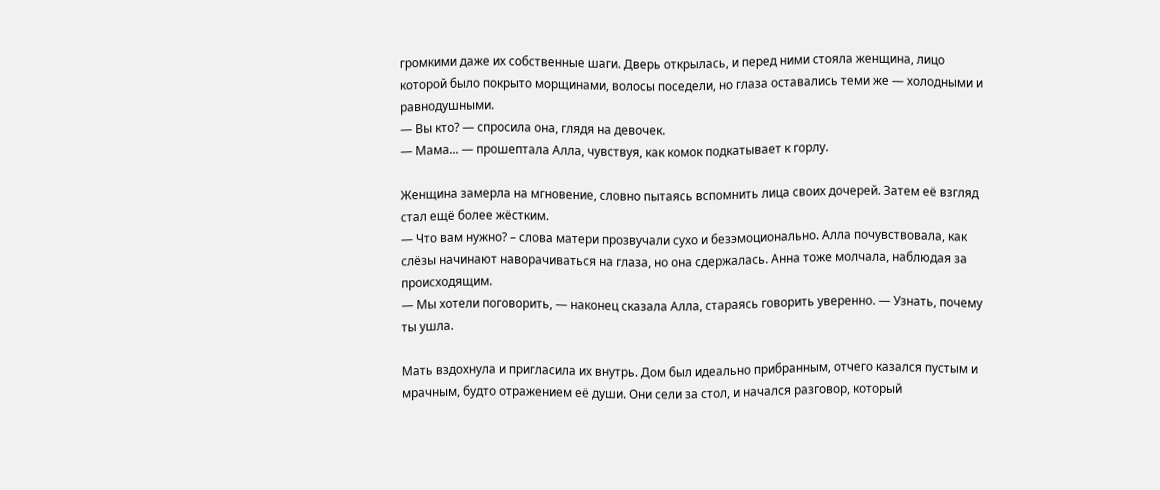громкими даже их собственные шаги. Дверь открылась, и перед ними стояла женщина, лицо которой было покрыто морщинами, волосы поседели, но глаза оставались теми же — холодными и равнодушными.
— Вы кто? — спросила она, глядя на девочек.
— Мама... — прошептала Алла, чувствуя, как комок подкатывает к горлу.

Женщина замерла на мгновение, словно пытаясь вспомнить лица своих дочерей. Затем её взгляд стал ещё более жёстким.
— Что вам нужно? – слова матери прозвучали сухо и безэмоционально. Алла почувствовала, как слёзы начинают наворачиваться на глаза, но она сдержалась. Анна тоже молчала, наблюдая за происходящим.
— Мы хотели поговорить, — наконец сказала Алла, стараясь говорить уверенно. — Узнать, почему ты ушла.

Мать вздохнула и пригласила их внутрь. Дом был идеально прибранным, отчего казался пустым и мрачным, будто отражением её души. Они сели за стол, и начался разговор, который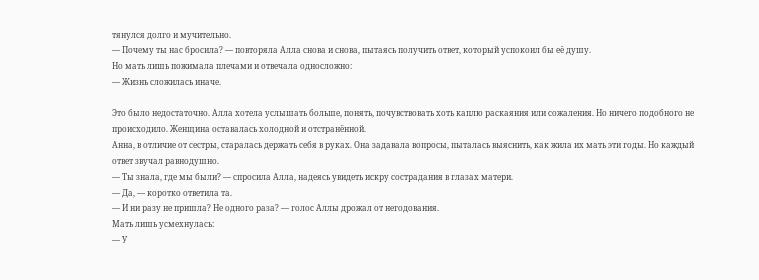тянулся долго и мучительно.
— Почему ты нас бросила? — повторяла Алла снова и снова, пытаясь получить ответ, который успокоил бы её душу.
Но мать лишь пожимала плечами и отвечала односложно:
— Жизнь сложилась иначе.

Это было недостаточно. Алла хотела услышать больше, понять, почувствовать хоть каплю раскаяния или сожаления. Но ничего подобного не происходило. Женщина оставалась холодной и отстранённой.
Анна, в отличие от сестры, старалась держать себя в руках. Она задавала вопросы, пыталась выяснить, как жила их мать эти годы. Но каждый ответ звучал равнодушно.
— Ты знала, где мы были? — спросила Алла, надеясь увидеть искру сострадания в глазах матери.
— Да, — коротко ответила та.
— И ни разу не пришла? Не одного раза? — голос Аллы дрожал от негодования.
Мать лишь усмехнулась:
— У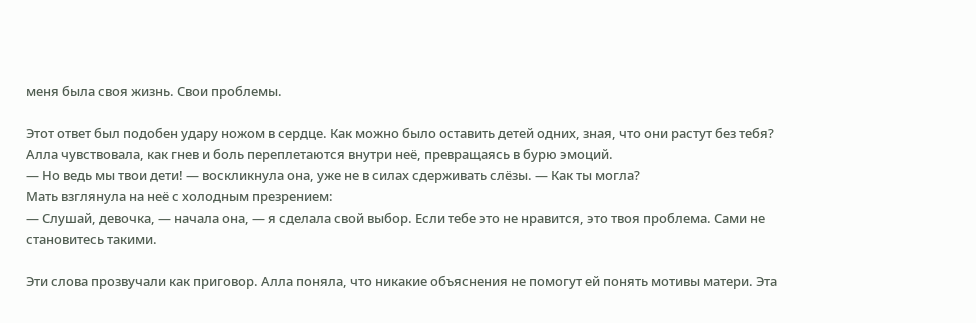меня была своя жизнь. Свои проблемы.

Этот ответ был подобен удару ножом в сердце. Как можно было оставить детей одних, зная, что они растут без тебя? Алла чувствовала, как гнев и боль переплетаются внутри неё, превращаясь в бурю эмоций.
— Но ведь мы твои дети! — воскликнула она, уже не в силах сдерживать слёзы. — Как ты могла?
Мать взглянула на неё с холодным презрением:
— Слушай, девочка, — начала она, — я сделала свой выбор. Если тебе это не нравится, это твоя проблема. Сами не становитесь такими.

Эти слова прозвучали как приговор. Алла поняла, что никакие объяснения не помогут ей понять мотивы матери. Эта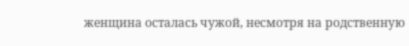женщина осталась чужой, несмотря на родственную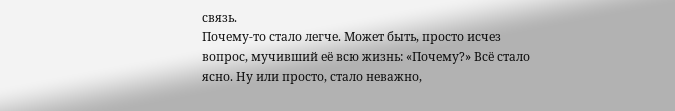связь.
Почему-то стало легче. Может быть, просто исчез вопрос, мучивший её всю жизнь: «Почему?» Всё стало ясно. Ну или просто, стало неважно,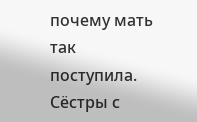почему мать так поступила.
Сёстры с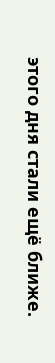этого дня стали ещё ближе.